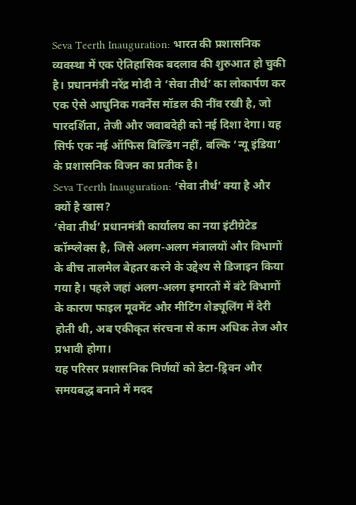Seva Teerth Inauguration: भारत की प्रशासनिक व्यवस्था में एक ऐतिहासिक बदलाव की शुरुआत हो चुकी है। प्रधानमंत्री नरेंद्र मोदी ने ‘सेवा तीर्थ’ का लोकार्पण कर एक ऐसे आधुनिक गवर्नेंस मॉडल की नींव रखी है, जो पारदर्शिता, तेजी और जवाबदेही को नई दिशा देगा। यह सिर्फ एक नई ऑफिस बिल्डिंग नहीं, बल्कि ‘न्यू इंडिया’ के प्रशासनिक विजन का प्रतीक है।
Seva Teerth Inauguration: ‘सेवा तीर्थ’ क्या है और क्यों है खास?
‘सेवा तीर्थ’ प्रधानमंत्री कार्यालय का नया इंटीग्रेटेड कॉम्प्लेक्स है, जिसे अलग-अलग मंत्रालयों और विभागों के बीच तालमेल बेहतर करने के उद्देश्य से डिजाइन किया गया है। पहले जहां अलग-अलग इमारतों में बंटे विभागों के कारण फाइल मूवमेंट और मीटिंग शेड्यूलिंग में देरी होती थी, अब एकीकृत संरचना से काम अधिक तेज और प्रभावी होगा।
यह परिसर प्रशासनिक निर्णयों को डेटा-ड्रिवन और समयबद्ध बनाने में मदद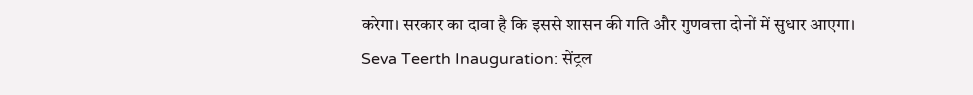करेगा। सरकार का दावा है कि इससे शासन की गति और गुणवत्ता दोनों में सुधार आएगा।
Seva Teerth Inauguration: सेंट्रल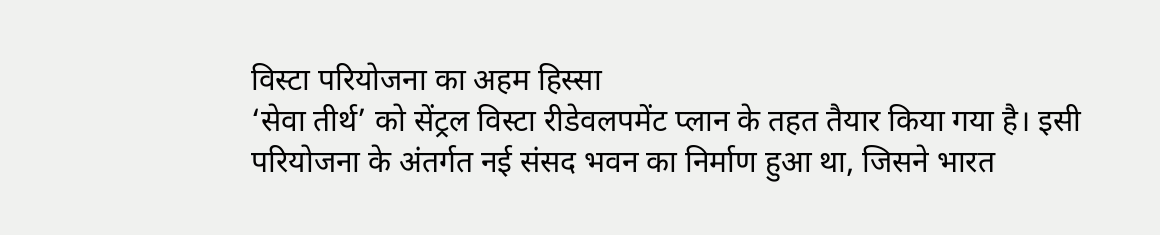विस्टा परियोजना का अहम हिस्सा
‘सेवा तीर्थ’ को सेंट्रल विस्टा रीडेवलपमेंट प्लान के तहत तैयार किया गया है। इसी परियोजना के अंतर्गत नई संसद भवन का निर्माण हुआ था, जिसने भारत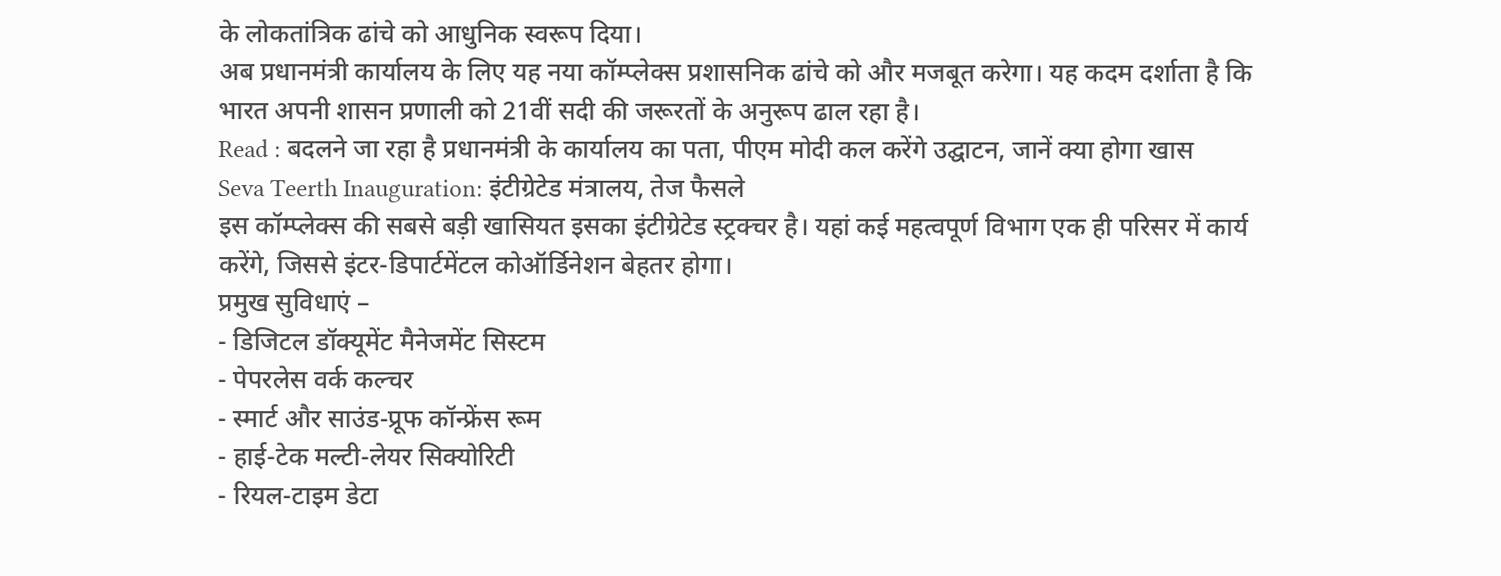के लोकतांत्रिक ढांचे को आधुनिक स्वरूप दिया।
अब प्रधानमंत्री कार्यालय के लिए यह नया कॉम्प्लेक्स प्रशासनिक ढांचे को और मजबूत करेगा। यह कदम दर्शाता है कि भारत अपनी शासन प्रणाली को 21वीं सदी की जरूरतों के अनुरूप ढाल रहा है।
Read : बदलने जा रहा है प्रधानमंत्री के कार्यालय का पता, पीएम मोदी कल करेंगे उद्घाटन, जानें क्या होगा खास
Seva Teerth Inauguration: इंटीग्रेटेड मंत्रालय, तेज फैसले
इस कॉम्प्लेक्स की सबसे बड़ी खासियत इसका इंटीग्रेटेड स्ट्रक्चर है। यहां कई महत्वपूर्ण विभाग एक ही परिसर में कार्य करेंगे, जिससे इंटर-डिपार्टमेंटल कोऑर्डिनेशन बेहतर होगा।
प्रमुख सुविधाएं –
- डिजिटल डॉक्यूमेंट मैनेजमेंट सिस्टम
- पेपरलेस वर्क कल्चर
- स्मार्ट और साउंड-प्रूफ कॉन्फ्रेंस रूम
- हाई-टेक मल्टी-लेयर सिक्योरिटी
- रियल-टाइम डेटा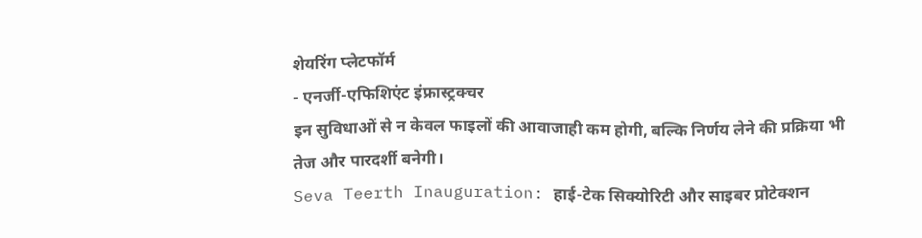शेयरिंग प्लेटफॉर्म
- एनर्जी-एफिशिएंट इंफ्रास्ट्रक्चर
इन सुविधाओं से न केवल फाइलों की आवाजाही कम होगी, बल्कि निर्णय लेने की प्रक्रिया भी तेज और पारदर्शी बनेगी।
Seva Teerth Inauguration: हाई-टेक सिक्योरिटी और साइबर प्रोटेक्शन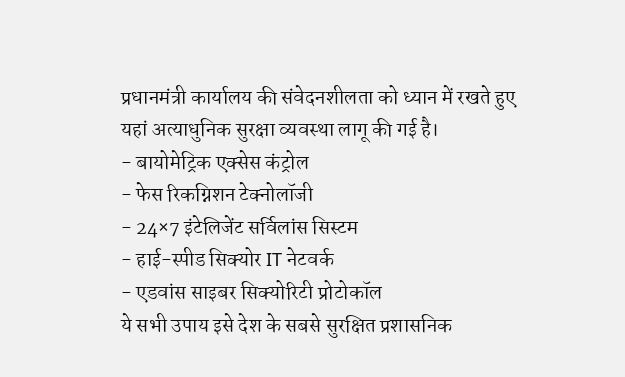प्रधानमंत्री कार्यालय की संवेदनशीलता को ध्यान में रखते हुए यहां अत्याधुनिक सुरक्षा व्यवस्था लागू की गई है।
- बायोमेट्रिक एक्सेस कंट्रोल
- फेस रिकग्निशन टेक्नोलॉजी
- 24×7 इंटेलिजेंट सर्विलांस सिस्टम
- हाई-स्पीड सिक्योर IT नेटवर्क
- एडवांस साइबर सिक्योरिटी प्रोटोकॉल
ये सभी उपाय इसे देश के सबसे सुरक्षित प्रशासनिक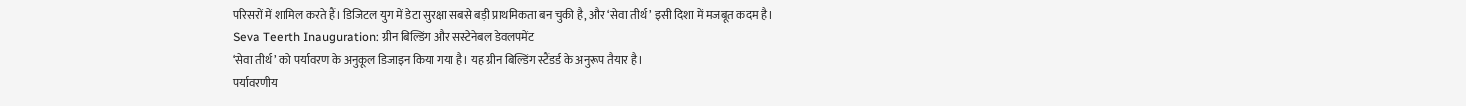परिसरों में शामिल करते हैं। डिजिटल युग में डेटा सुरक्षा सबसे बड़ी प्राथमिकता बन चुकी है, और ‘सेवा तीर्थ’ इसी दिशा में मजबूत कदम है।
Seva Teerth Inauguration: ग्रीन बिल्डिंग और सस्टेनेबल डेवलपमेंट
‘सेवा तीर्थ’ को पर्यावरण के अनुकूल डिजाइन किया गया है। यह ग्रीन बिल्डिंग स्टैंडर्ड के अनुरूप तैयार है।
पर्यावरणीय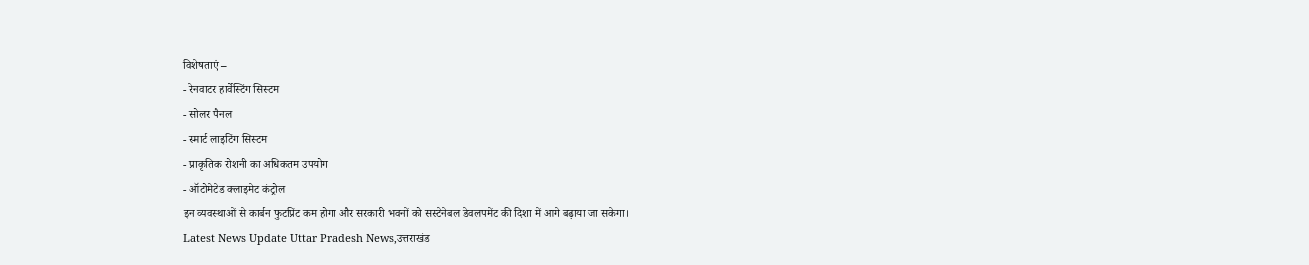विशेषताएं –
- रेनवाटर हार्वेस्टिंग सिस्टम
- सोलर पैनल
- स्मार्ट लाइटिंग सिस्टम
- प्राकृतिक रोशनी का अधिकतम उपयोग
- ऑटोमेटेड क्लाइमेट कंट्रोल
इन व्यवस्थाओं से कार्बन फुटप्रिंट कम होगा और सरकारी भवनों को सस्टेनेबल डेवलपमेंट की दिशा में आगे बढ़ाया जा सकेगा।
Latest News Update Uttar Pradesh News,उत्तराखंड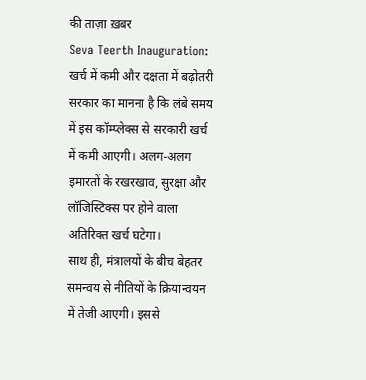की ताज़ा ख़बर
Seva Teerth Inauguration: खर्च में कमी और दक्षता में बढ़ोतरी
सरकार का मानना है कि लंबे समय में इस कॉम्प्लेक्स से सरकारी खर्च में कमी आएगी। अलग-अलग इमारतों के रखरखाव, सुरक्षा और लॉजिस्टिक्स पर होने वाला अतिरिक्त खर्च घटेगा।
साथ ही, मंत्रालयों के बीच बेहतर समन्वय से नीतियों के क्रियान्वयन में तेजी आएगी। इससे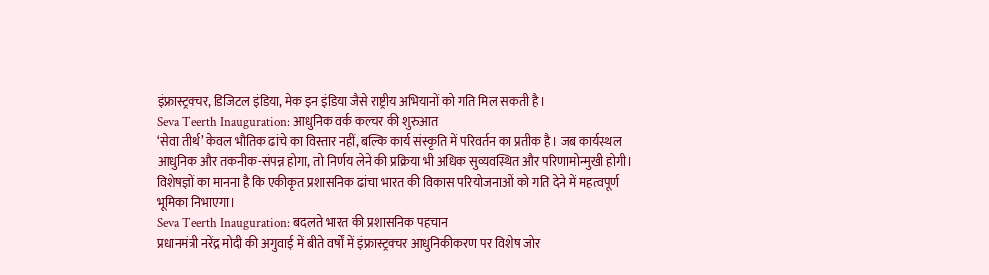इंफ्रास्ट्रक्चर, डिजिटल इंडिया, मेक इन इंडिया जैसे राष्ट्रीय अभियानों को गति मिल सकती है।
Seva Teerth Inauguration: आधुनिक वर्क कल्चर की शुरुआत
‘सेवा तीर्थ’ केवल भौतिक ढांचे का विस्तार नहीं, बल्कि कार्य संस्कृति में परिवर्तन का प्रतीक है। जब कार्यस्थल आधुनिक और तकनीक-संपन्न होगा, तो निर्णय लेने की प्रक्रिया भी अधिक सुव्यवस्थित और परिणामोन्मुखी होगी।
विशेषज्ञों का मानना है कि एकीकृत प्रशासनिक ढांचा भारत की विकास परियोजनाओं को गति देने में महत्वपूर्ण भूमिका निभाएगा।
Seva Teerth Inauguration: बदलते भारत की प्रशासनिक पहचान
प्रधानमंत्री नरेंद्र मोदी की अगुवाई में बीते वर्षों में इंफ्रास्ट्रक्चर आधुनिकीकरण पर विशेष जोर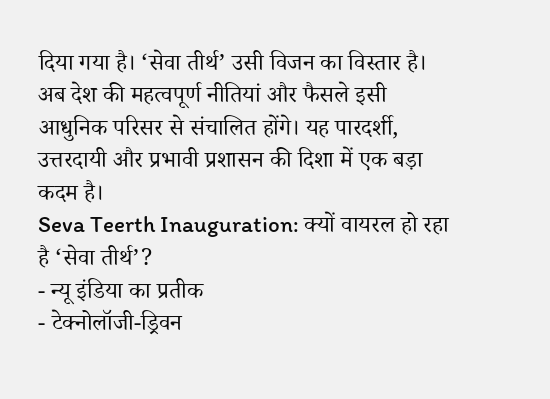दिया गया है। ‘सेवा तीर्थ’ उसी विजन का विस्तार है।
अब देश की महत्वपूर्ण नीतियां और फैसले इसी आधुनिक परिसर से संचालित होंगे। यह पारदर्शी, उत्तरदायी और प्रभावी प्रशासन की दिशा में एक बड़ा कदम है।
Seva Teerth Inauguration: क्यों वायरल हो रहा है ‘सेवा तीर्थ’?
- न्यू इंडिया का प्रतीक
- टेक्नोलॉजी-ड्रिवन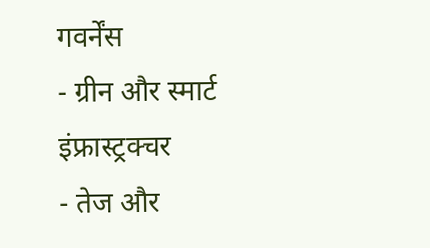गवर्नेंस
- ग्रीन और स्मार्ट इंफ्रास्ट्रक्चर
- तेज और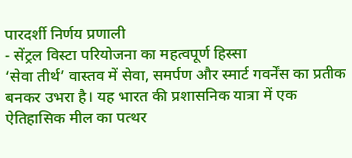पारदर्शी निर्णय प्रणाली
- सेंट्रल विस्टा परियोजना का महत्वपूर्ण हिस्सा
‘सेवा तीर्थ’ वास्तव में सेवा, समर्पण और स्मार्ट गवर्नेंस का प्रतीक बनकर उभरा है। यह भारत की प्रशासनिक यात्रा में एक ऐतिहासिक मील का पत्थर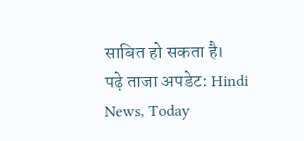साबित हो सकता है।
पढ़े ताजा अपडेट: Hindi News, Today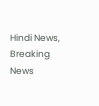Hindi News, Breaking News